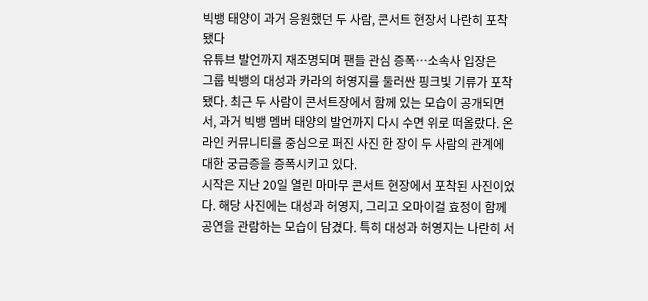빅뱅 태양이 과거 응원했던 두 사람, 콘서트 현장서 나란히 포착됐다
유튜브 발언까지 재조명되며 팬들 관심 증폭…소속사 입장은
그룹 빅뱅의 대성과 카라의 허영지를 둘러싼 핑크빛 기류가 포착됐다. 최근 두 사람이 콘서트장에서 함께 있는 모습이 공개되면서, 과거 빅뱅 멤버 태양의 발언까지 다시 수면 위로 떠올랐다. 온라인 커뮤니티를 중심으로 퍼진 사진 한 장이 두 사람의 관계에 대한 궁금증을 증폭시키고 있다.
시작은 지난 20일 열린 마마무 콘서트 현장에서 포착된 사진이었다. 해당 사진에는 대성과 허영지, 그리고 오마이걸 효정이 함께 공연을 관람하는 모습이 담겼다. 특히 대성과 허영지는 나란히 서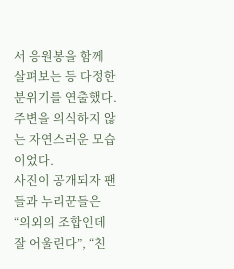서 응원봉을 함께 살펴보는 등 다정한 분위기를 연출했다. 주변을 의식하지 않는 자연스러운 모습이었다.
사진이 공개되자 팬들과 누리꾼들은 “의외의 조합인데 잘 어울린다”, “친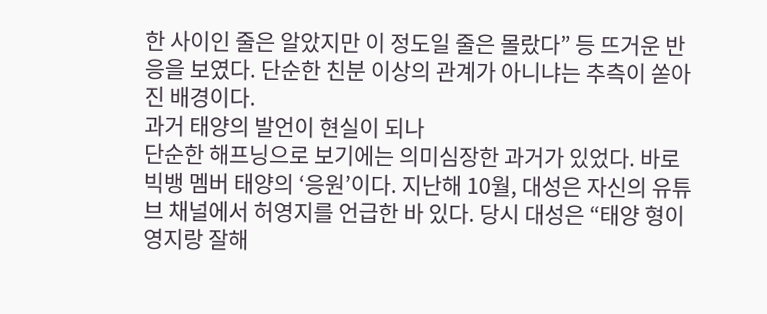한 사이인 줄은 알았지만 이 정도일 줄은 몰랐다” 등 뜨거운 반응을 보였다. 단순한 친분 이상의 관계가 아니냐는 추측이 쏟아진 배경이다.
과거 태양의 발언이 현실이 되나
단순한 해프닝으로 보기에는 의미심장한 과거가 있었다. 바로 빅뱅 멤버 태양의 ‘응원’이다. 지난해 10월, 대성은 자신의 유튜브 채널에서 허영지를 언급한 바 있다. 당시 대성은 “태양 형이 영지랑 잘해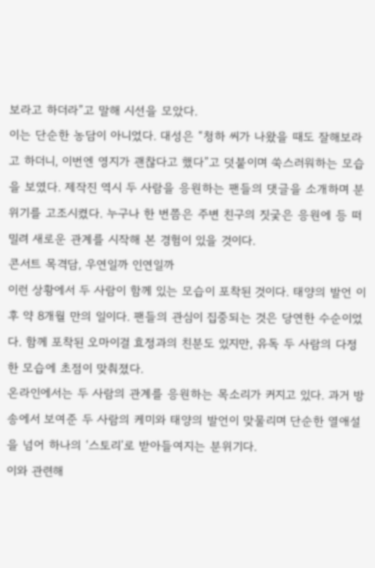보라고 하더라”고 말해 시선을 모았다.
이는 단순한 농담이 아니었다. 대성은 “청하 씨가 나왔을 때도 잘해보라고 하더니, 이번엔 영지가 괜찮다고 했다”고 덧붙이며 쑥스러워하는 모습을 보였다. 제작진 역시 두 사람을 응원하는 팬들의 댓글을 소개하며 분위기를 고조시켰다. 누구나 한 번쯤은 주변 친구의 짓궂은 응원에 등 떠밀려 새로운 관계를 시작해 본 경험이 있을 것이다.
콘서트 목격담, 우연일까 인연일까
이런 상황에서 두 사람이 함께 있는 모습이 포착된 것이다. 태양의 발언 이후 약 8개월 만의 일이다. 팬들의 관심이 집중되는 것은 당연한 수순이었다. 함께 포착된 오마이걸 효정과의 친분도 있지만, 유독 두 사람의 다정한 모습에 초점이 맞춰졌다.
온라인에서는 두 사람의 관계를 응원하는 목소리가 커지고 있다. 과거 방송에서 보여준 두 사람의 케미와 태양의 발언이 맞물리며 단순한 열애설을 넘어 하나의 ‘스토리’로 받아들여지는 분위기다.
이와 관련해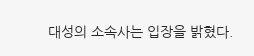대성의 소속사는 입장을 밝혔다.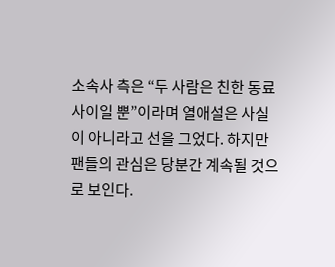소속사 측은 “두 사람은 친한 동료 사이일 뿐”이라며 열애설은 사실이 아니라고 선을 그었다. 하지만 팬들의 관심은 당분간 계속될 것으로 보인다.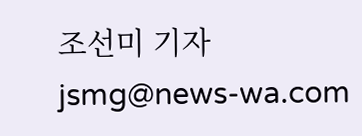조선미 기자 jsmg@news-wa.com